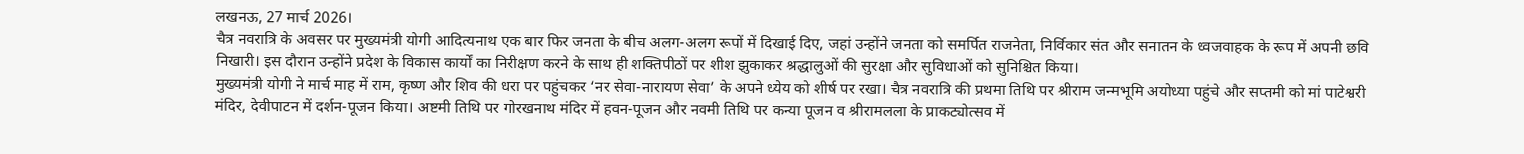लखनऊ, 27 मार्च 2026।
चैत्र नवरात्रि के अवसर पर मुख्यमंत्री योगी आदित्यनाथ एक बार फिर जनता के बीच अलग-अलग रूपों में दिखाई दिए, जहां उन्होंने जनता को समर्पित राजनेता, निर्विकार संत और सनातन के ध्वजवाहक के रूप में अपनी छवि निखारी। इस दौरान उन्होंने प्रदेश के विकास कार्यों का निरीक्षण करने के साथ ही शक्तिपीठों पर शीश झुकाकर श्रद्धालुओं की सुरक्षा और सुविधाओं को सुनिश्चित किया।
मुख्यमंत्री योगी ने मार्च माह में राम, कृष्ण और शिव की धरा पर पहुंचकर ‘नर सेवा-नारायण सेवा’ के अपने ध्येय को शीर्ष पर रखा। चैत्र नवरात्रि की प्रथमा तिथि पर श्रीराम जन्मभूमि अयोध्या पहुंचे और सप्तमी को मां पाटेश्वरी मंदिर, देवीपाटन में दर्शन-पूजन किया। अष्टमी तिथि पर गोरखनाथ मंदिर में हवन-पूजन और नवमी तिथि पर कन्या पूजन व श्रीरामलला के प्राकट्योत्सव में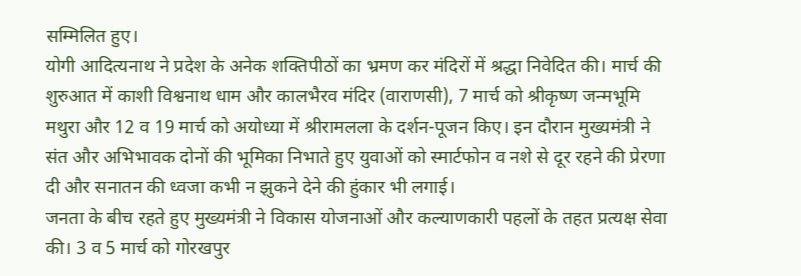सम्मिलित हुए।
योगी आदित्यनाथ ने प्रदेश के अनेक शक्तिपीठों का भ्रमण कर मंदिरों में श्रद्धा निवेदित की। मार्च की शुरुआत में काशी विश्वनाथ धाम और कालभैरव मंदिर (वाराणसी), 7 मार्च को श्रीकृष्ण जन्मभूमि मथुरा और 12 व 19 मार्च को अयोध्या में श्रीरामलला के दर्शन-पूजन किए। इन दौरान मुख्यमंत्री ने संत और अभिभावक दोनों की भूमिका निभाते हुए युवाओं को स्मार्टफोन व नशे से दूर रहने की प्रेरणा दी और सनातन की ध्वजा कभी न झुकने देने की हुंकार भी लगाई।
जनता के बीच रहते हुए मुख्यमंत्री ने विकास योजनाओं और कल्याणकारी पहलों के तहत प्रत्यक्ष सेवा की। 3 व 5 मार्च को गोरखपुर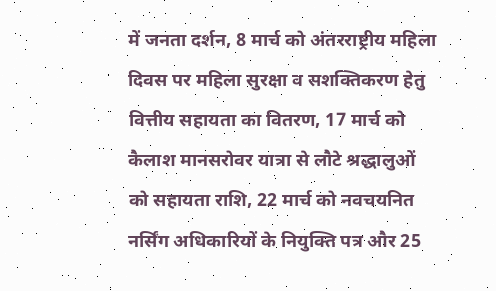में जनता दर्शन, 8 मार्च को अंतरराष्ट्रीय महिला दिवस पर महिला सुरक्षा व सशक्तिकरण हेतु वित्तीय सहायता का वितरण, 17 मार्च को कैलाश मानसरोवर यात्रा से लौटे श्रद्धालुओं को सहायता राशि, 22 मार्च को नवचयनित नर्सिंग अधिकारियों के नियुक्ति पत्र और 25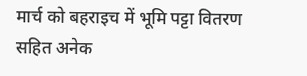मार्च को बहराइच में भूमि पट्टा वितरण सहित अनेक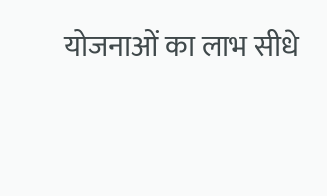योजनाओं का लाभ सीधे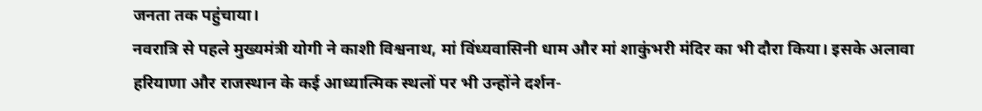जनता तक पहुंचाया।
नवरात्रि से पहले मुख्यमंत्री योगी ने काशी विश्वनाथ, मां विंध्यवासिनी धाम और मां शाकुंभरी मंदिर का भी दौरा किया। इसके अलावा हरियाणा और राजस्थान के कई आध्यात्मिक स्थलों पर भी उन्होंने दर्शन-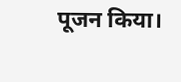पूजन किया।